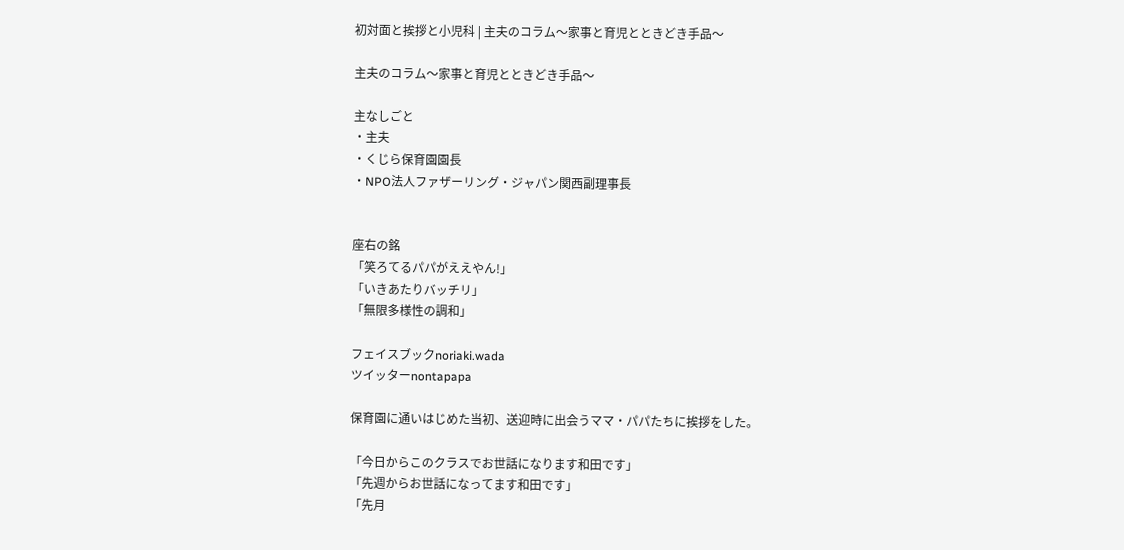初対面と挨拶と小児科 | 主夫のコラム〜家事と育児とときどき手品〜

主夫のコラム〜家事と育児とときどき手品〜

主なしごと
・主夫
・くじら保育園園長
・NPO法人ファザーリング・ジャパン関西副理事長


座右の銘
「笑ろてるパパがええやん!」
「いきあたりバッチリ」
「無限多様性の調和」

フェイスブックnoriaki.wada
ツイッターnontapapa

保育園に通いはじめた当初、送迎時に出会うママ・パパたちに挨拶をした。

「今日からこのクラスでお世話になります和田です」
「先週からお世話になってます和田です」
「先月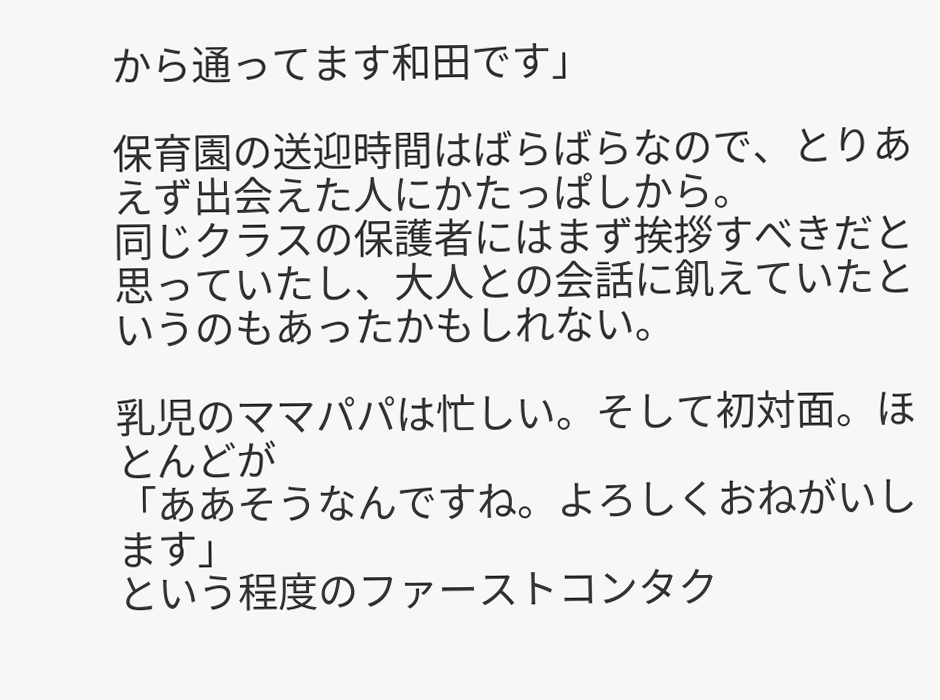から通ってます和田です」

保育園の送迎時間はばらばらなので、とりあえず出会えた人にかたっぱしから。
同じクラスの保護者にはまず挨拶すべきだと思っていたし、大人との会話に飢えていたというのもあったかもしれない。

乳児のママパパは忙しい。そして初対面。ほとんどが
「ああそうなんですね。よろしくおねがいします」
という程度のファーストコンタク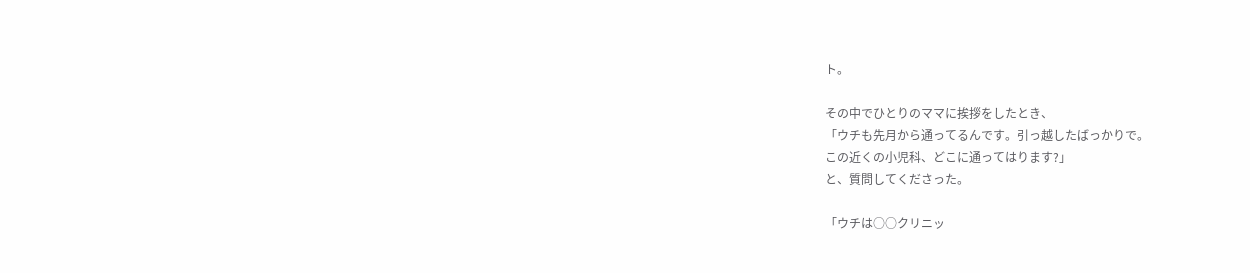ト。

その中でひとりのママに挨拶をしたとき、
「ウチも先月から通ってるんです。引っ越したばっかりで。
この近くの小児科、どこに通ってはります?」
と、質問してくださった。

「ウチは○○クリニッ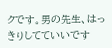クです。男の先生、はっきりしてていいです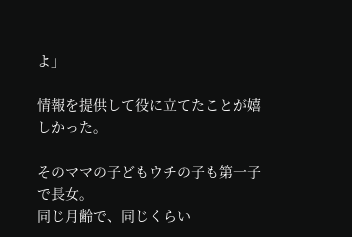よ」

情報を提供して役に立てたことが嬉しかった。

そのママの子どもウチの子も第一子で長女。
同じ月齢で、同じくらい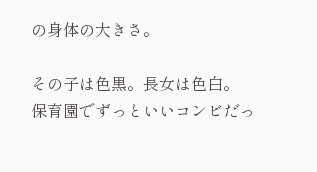の身体の大きさ。

その子は色黒。長女は色白。
保育園でずっといいコンビだっ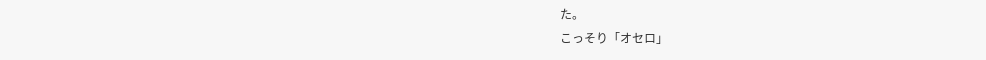た。
こっそり「オセロ」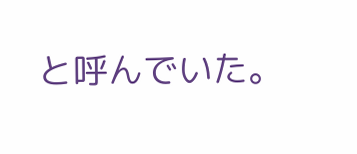と呼んでいた。